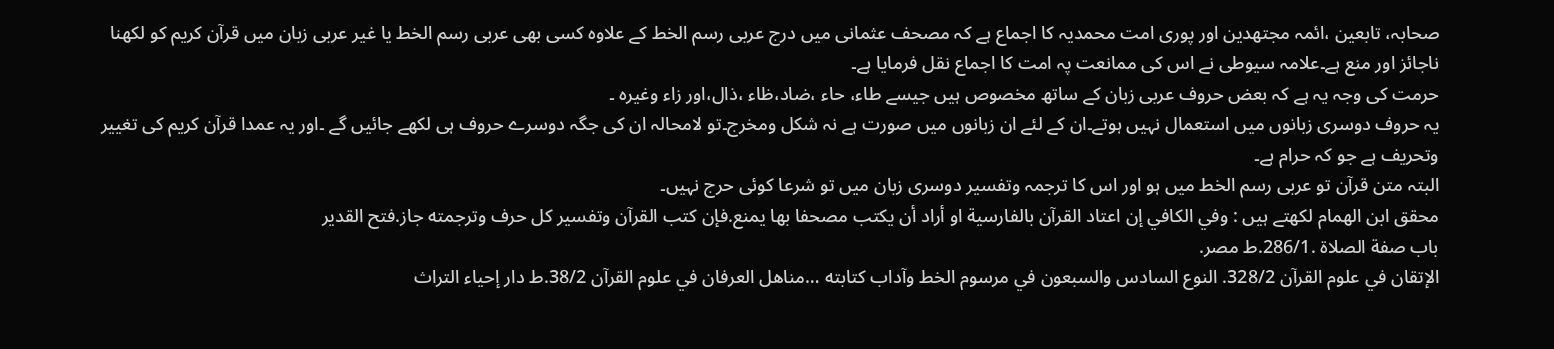صحابہ، تابعین ،ائمہ مجتھدین اور پوری امت محمدیہ کا اجماع ہے کہ مصحف عثمانی میں درج عربی رسم الخط کے علاوہ کسی بھی عربی رسم الخط یا غیر عربی زبان میں قرآن کریم کو لکھنا ناجائز اور منع ہے۔علامہ سیوطی نے اس کی ممانعت پہ امت کا اجماع نقل فرمایا ہے۔
حرمت کی وجہ یہ ہے کہ بعض حروف عربی زبان کے ساتھ مخصوص ہیں جیسے طاء، حاء ،ضاد،ظاء ،ذال،اور زاء وغیرہ ۔
یہ حروف دوسری زبانوں میں استعمال نہیں ہوتے۔ان کے لئے ان زبانوں میں صورت ہے نہ شکل ومخرج۔تو لامحالہ ان کی جگہ دوسرے حروف ہی لکھے جائیں گے ۔اور یہ عمدا قرآن کریم کی تغییر وتحریف ہے جو کہ حرام ہے۔
البتہ متن قرآن تو عربی رسم الخط میں ہو اور اس کا ترجمہ وتفسیر دوسری زبان میں تو شرعا کوئی حرج نہیں۔
محقق ابن الھمام لکھتے ہیں : وفي الكافي إن اعتاد القرآن بالفارسية او أراد أن يكتب مصحفا بها يمنع.فإن كتب القرآن وتفسير كل حرف وترجمته جاز.فتح القدير
باب صفة الصلاة .286/1.ط مصر.
الإتقان في علوم القرآن 328/2. النوع السادس والسبعون في مرسوم الخط وآداب كتابته …مناهل العرفان في علوم القرآن 38/2.ط دار إحياء التراث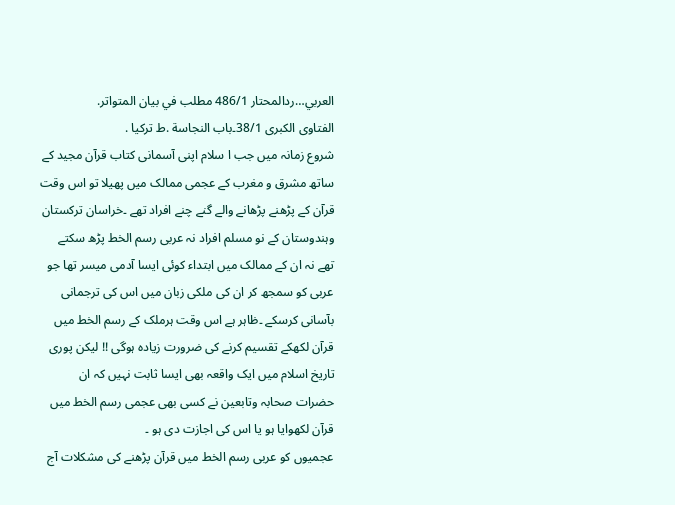العربي…ردالمحتار 486/1 مطلب في بيان المتواتر.
الفتاوی الکبری 38/1۔باب النجاسة .ط تركيا .
شروع زمانہ میں جب ا سلام اپنی آسمانی کتاب قرآن مجید کے ساتھ مشرق و مغرب کے عجمی ممالک میں پھیلا تو اس وقت قرآن کے پڑھنے پڑھانے والے گنے چنے افراد تھے ۔خراسان ترکستان وہندوستان کے نو مسلم افراد نہ عربی رسم الخط پڑھ سکتے تھے نہ ان کے ممالک میں ابتداء کوئی ایسا آدمی میسر تھا جو عربی کو سمجھ کر ان کی ملکی زبان میں اس کی ترجمانی بآسانی کرسکے ۔ظاہر ہے اس وقت ہرملک کے رسم الخط میں قرآن لکھکے تقسیم کرنے کی ضرورت زیادہ ہوگی !! لیکن پوری تاریخ اسلام میں ایک واقعہ بھی ایسا ثابت نہیں کہ ان حضرات صحابہ وتابعین نے کسی بھی عجمی رسم الخط میں قرآن لکھوایا ہو یا اس کی اجازت دی ہو ۔
عجمیوں کو عربی رسم الخط میں قرآن پڑھنے کی مشکلات آج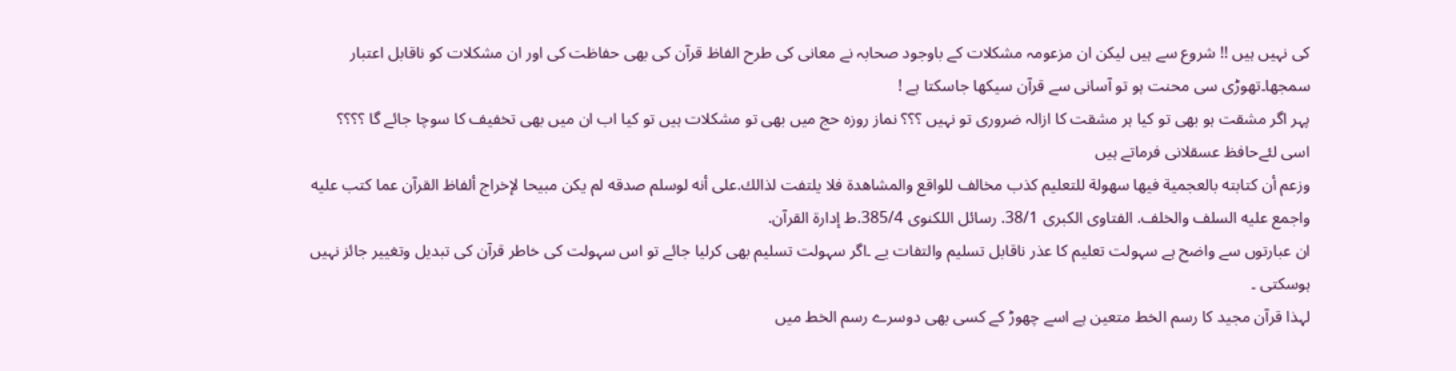کی نہیں ہیں !! شروع سے ہیں لیکن ان مزعومہ مشکلات کے باوجود صحابہ نے معانی کی طرح الفاظ قرآن کی بھی حفاظت کی اور ان مشکلات کو ناقابل اعتبار سمجھا۔تھوڑی سی محنت ہو تو آسانی سے قرآن سیکھا جاسکتا ہے !
پہر اگر مشقت ہو بھی تو کیا ہر مشقت کا ازالہ ضروری تو نہیں ؟؟؟ نماز روزہ حج میں بھی تو مشکلات ہیں تو کیا اب ان میں بھی تخفیف کا سوچا جائے گا ؟؟؟؟
اسی لئےحافظ عسقلانی فرماتے ہیں
وزعم أن كتابته بالعجمية فيها سهولة للتعليم كذب مخالف للواقع والمشاهدة فلا يلتفت لذالك.على أنه لوسلم صدقه لم يكن مبيحا لإخراج ألفاظ القرآن عما كتب عليه واجمع عليه السلف والخلف. الفتاوى الكبرى 38/1. رسائل اللكنوى 385/4.ط إدارة القرآن.
ان عبارتوں سے واضح ہے سہولت تعلیم کا عذر ناقابل تسلیم والتفات یے ۔اگر سہولت تسلیم بھی کرلیا جائے تو اس سہولت کی خاطر قرآن کی تبدیل وتغییر جائز نہیں ہوسکتی ۔
لہذا قرآن مجید کا رسم الخط متعین ہے اسے چھوڑ کے کسی بھی دوسرے رسم الخط میں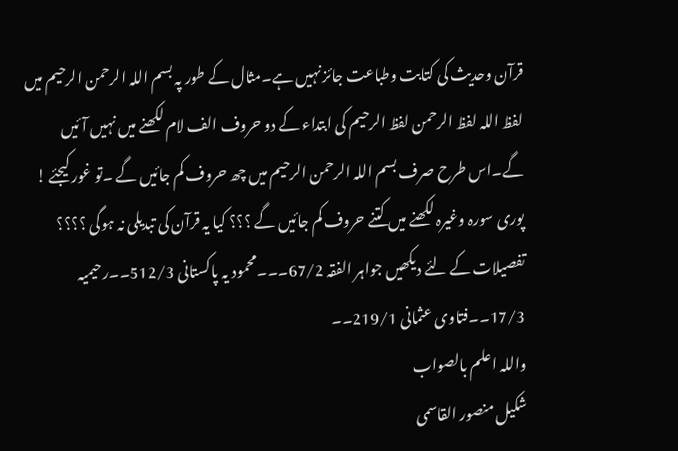قرآن وحدیث کی کتابت وطباعت جائز نہیں ہے۔مثال کے طور پہ بسم اللہ الرحمن الرحیم میں لفظ اللہ لفظ الرحمن لفظ الرحیم کی ابتداء کے دو حروف الف لام لکھنے میں نہیں آئیں گے۔اس طرح صرف بسم اللہ الرحمن الرحیم میں چھ حروف کم جائیں گے ۔تو غور کیجئے ! پوری سورہ وغیرہ لکھنے میں کتنے حروف کم جائیں گے ؟؟؟ کیا یہ قرآن کی تبدیلی نہ ہوگی ؟؟؟؟
تفصیلات کے لئے دیکھیں جواہر الفقہ 67/2۔۔۔محمود یہ پاکستانی 512/3۔۔رحیمیہ 17/3۔۔فتاوی عثمانی 219/1۔۔
واللہ اعلم بالصواب
شکیل منصور القاسمی